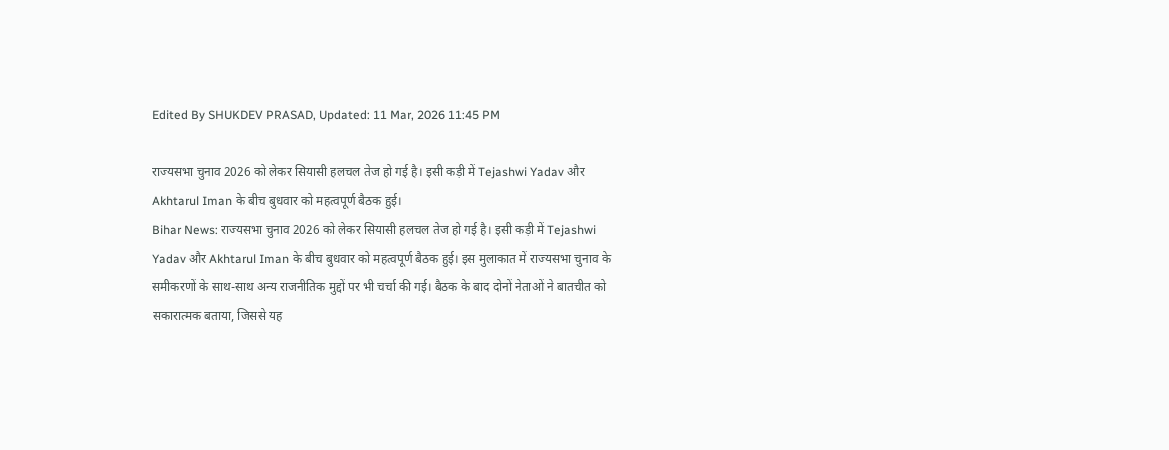Edited By SHUKDEV PRASAD, Updated: 11 Mar, 2026 11:45 PM

राज्यसभा चुनाव 2026 को लेकर सियासी हलचल तेज हो गई है। इसी कड़ी में Tejashwi Yadav और Akhtarul Iman के बीच बुधवार को महत्वपूर्ण बैठक हुई।
Bihar News: राज्यसभा चुनाव 2026 को लेकर सियासी हलचल तेज हो गई है। इसी कड़ी में Tejashwi Yadav और Akhtarul Iman के बीच बुधवार को महत्वपूर्ण बैठक हुई। इस मुलाकात में राज्यसभा चुनाव के समीकरणों के साथ-साथ अन्य राजनीतिक मुद्दों पर भी चर्चा की गई। बैठक के बाद दोनों नेताओं ने बातचीत को सकारात्मक बताया, जिससे यह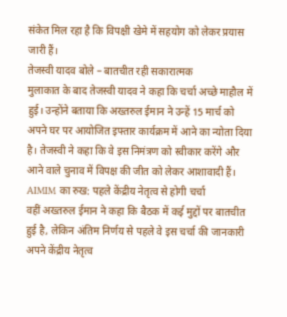संकेत मिल रहा है कि विपक्षी खेमे में सहयोग को लेकर प्रयास जारी हैं।
तेजस्वी यादव बोले – बातचीत रही सकारात्मक
मुलाकात के बाद तेजस्वी यादव ने कहा कि चर्चा अच्छे माहौल में हुई। उन्होंने बताया कि अख्तरुल ईमान ने उन्हें 15 मार्च को अपने घर पर आयोजित इफ्तार कार्यक्रम में आने का न्योता दिया है। तेजस्वी ने कहा कि वे इस निमंत्रण को स्वीकार करेंगे और आने वाले चुनाव में विपक्ष की जीत को लेकर आशावादी हैं।
AIMIM का रुख: पहले केंद्रीय नेतृत्व से होगी चर्चा
वहीं अख्तरुल ईमान ने कहा कि बैठक में कई मुद्दों पर बातचीत हुई है, लेकिन अंतिम निर्णय से पहले वे इस चर्चा की जानकारी अपने केंद्रीय नेतृत्व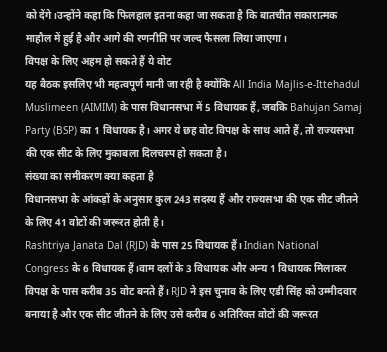को देंगे।उन्होंने कहा कि फिलहाल इतना कहा जा सकता है कि बातचीत सकारात्मक माहौल में हुई है और आगे की रणनीति पर जल्द फैसला लिया जाएगा।
विपक्ष के लिए अहम हो सकते हैं ये वोट
यह बैठक इसलिए भी महत्वपूर्ण मानी जा रही है क्योंकि All India Majlis-e-Ittehadul Muslimeen (AIMIM) के पास विधानसभा में 5 विधायक हैं, जबकि Bahujan Samaj Party (BSP) का 1 विधायक है। अगर ये छह वोट विपक्ष के साथ आते हैं, तो राज्यसभा की एक सीट के लिए मुकाबला दिलचस्प हो सकता है।
संख्या का समीकरण क्या कहता है
विधानसभा के आंकड़ों के अनुसार कुल 243 सदस्य हैं और राज्यसभा की एक सीट जीतने के लिए 41 वोटों की जरूरत होती है।
Rashtriya Janata Dal (RJD) के पास 25 विधायक हैं। Indian National Congress के 6 विधायक हैं।वाम दलों के 3 विधायक और अन्य 1 विधायक मिलाकर विपक्ष के पास करीब 35 वोट बनते हैं। RJD ने इस चुनाव के लिए एडी सिंह को उम्मीदवार बनाया है और एक सीट जीतने के लिए उसे करीब 6 अतिरिक्त वोटों की जरूरत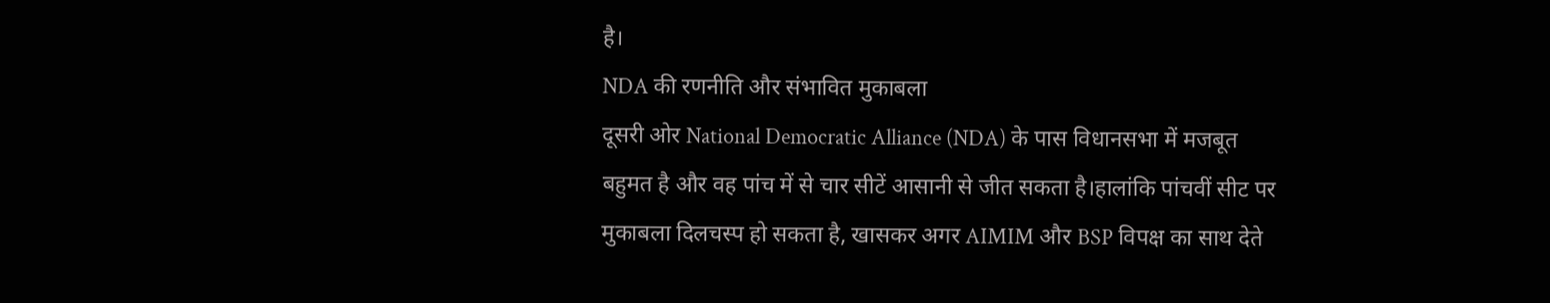है।
NDA की रणनीति और संभावित मुकाबला
दूसरी ओर National Democratic Alliance (NDA) के पास विधानसभा में मजबूत बहुमत है और वह पांच में से चार सीटें आसानी से जीत सकता है।हालांकि पांचवीं सीट पर मुकाबला दिलचस्प हो सकता है, खासकर अगर AIMIM और BSP विपक्ष का साथ देते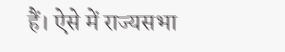हैं। ऐसे में राज्यसभा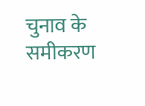चुनाव के समीकरण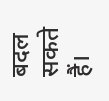बदल सकते हैं।